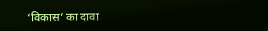‘विकास’ का दावा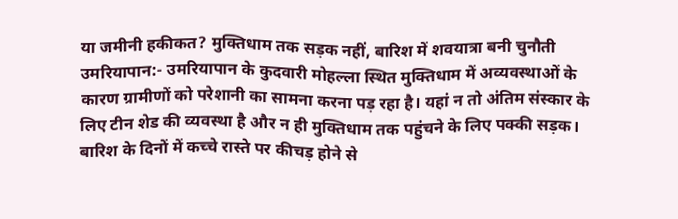या जमीनी हकीकत? मुक्तिधाम तक सड़क नहीं, बारिश में शवयात्रा बनी चुनौती
उमरियापान:- उमरियापान के कुदवारी मोहल्ला स्थित मुक्तिधाम में अव्यवस्थाओं के कारण ग्रामीणों को परेशानी का सामना करना पड़ रहा है। यहां न तो अंतिम संस्कार के लिए टीन शेड की व्यवस्था है और न ही मुक्तिधाम तक पहुंचने के लिए पक्की सड़क। बारिश के दिनों में कच्चे रास्ते पर कीचड़ होने से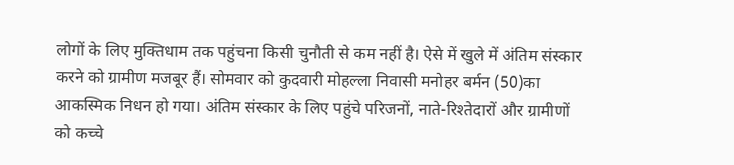लोगों के लिए मुक्तिधाम तक पहुंचना किसी चुनौती से कम नहीं है। ऐसे में खुले में अंतिम संस्कार करने को ग्रामीण मजबूर हैं। सोमवार को कुदवारी मोहल्ला निवासी मनोहर बर्मन (50)का आकस्मिक निधन हो गया। अंतिम संस्कार के लिए पहुंचे परिजनों, नाते-रिश्तेदारों और ग्रामीणों को कच्चे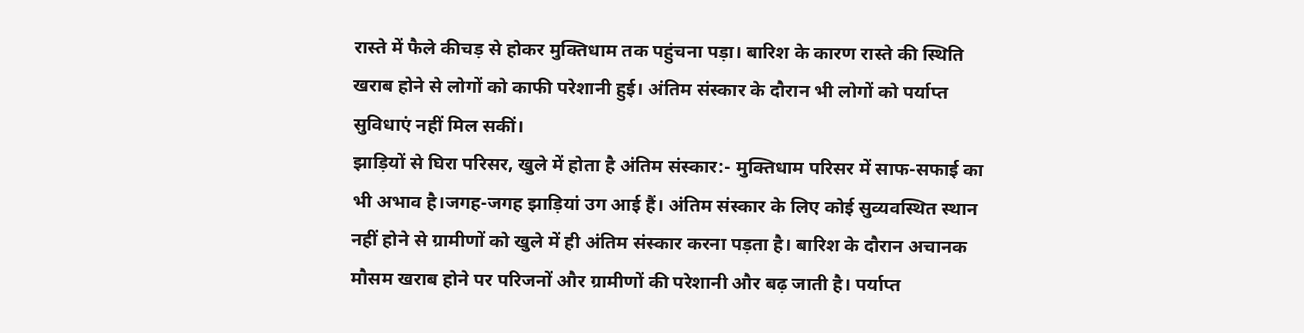रास्ते में फैले कीचड़ से होकर मुक्तिधाम तक पहुंचना पड़ा। बारिश के कारण रास्ते की स्थिति खराब होने से लोगों को काफी परेशानी हुई। अंतिम संस्कार के दौरान भी लोगों को पर्याप्त सुविधाएं नहीं मिल सकीं।
झाड़ियों से घिरा परिसर, खुले में होता है अंतिम संस्कार:- मुक्तिधाम परिसर में साफ-सफाई का भी अभाव है।जगह-जगह झाड़ियां उग आई हैं। अंतिम संस्कार के लिए कोई सुव्यवस्थित स्थान नहीं होने से ग्रामीणों को खुले में ही अंतिम संस्कार करना पड़ता है। बारिश के दौरान अचानक मौसम खराब होने पर परिजनों और ग्रामीणों की परेशानी और बढ़ जाती है। पर्याप्त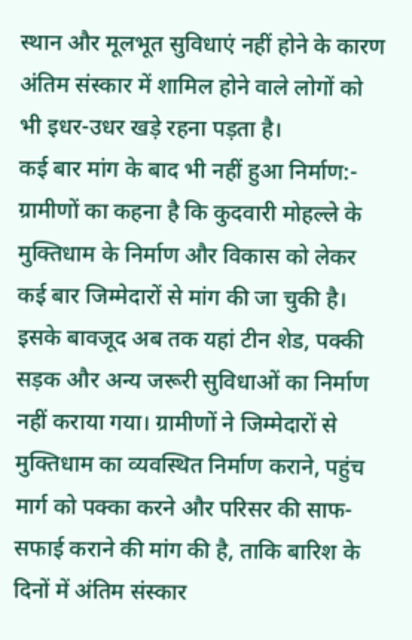स्थान और मूलभूत सुविधाएं नहीं होने के कारण अंतिम संस्कार में शामिल होने वाले लोगों को भी इधर-उधर खड़े रहना पड़ता है।
कई बार मांग के बाद भी नहीं हुआ निर्माण:- ग्रामीणों का कहना है कि कुदवारी मोहल्ले के मुक्तिधाम के निर्माण और विकास को लेकर कई बार जिम्मेदारों से मांग की जा चुकी है। इसके बावजूद अब तक यहां टीन शेड, पक्की सड़क और अन्य जरूरी सुविधाओं का निर्माण नहीं कराया गया। ग्रामीणों ने जिम्मेदारों से मुक्तिधाम का व्यवस्थित निर्माण कराने, पहुंच मार्ग को पक्का करने और परिसर की साफ-सफाई कराने की मांग की है, ताकि बारिश के दिनों में अंतिम संस्कार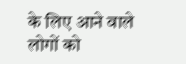के लिए आने वाले लोगों को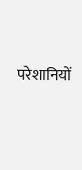परेशानियों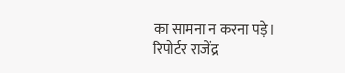का सामना न करना पड़े।
रिपोर्टर राजेंद्र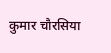कुमार चौरसिया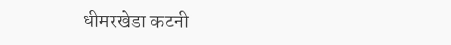धीमरखेडा कटनी